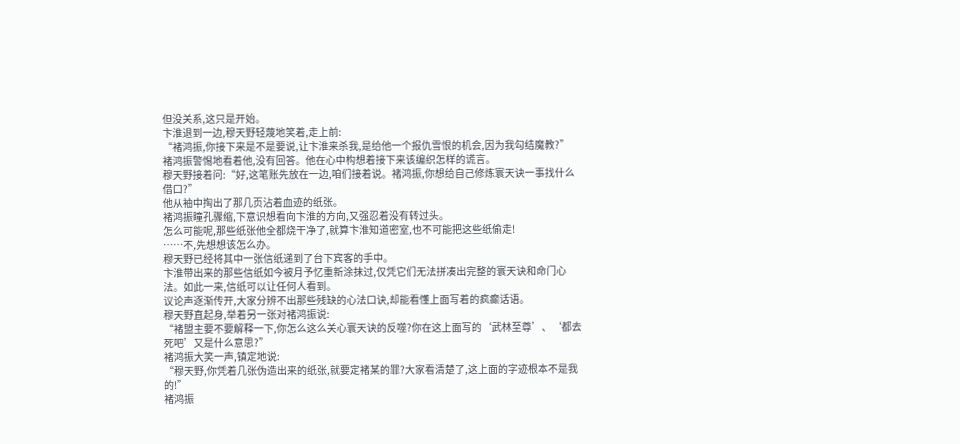但没关系,这只是开始。
卞淮退到一边,穆天野轻蔑地笑着,走上前:
“褚鸿振,你接下来是不是要说,让卞淮来杀我,是给他一个报仇雪恨的机会,因为我勾结魔教?”
褚鸿振警惕地看着他,没有回答。他在心中构想着接下来该编织怎样的谎言。
穆天野接着问:“好,这笔账先放在一边,咱们接着说。褚鸿振,你想给自己修炼寰天诀一事找什么借口?”
他从袖中掏出了那几页沾着血迹的纸张。
褚鸿振瞳孔骤缩,下意识想看向卞淮的方向,又强忍着没有转过头。
怎么可能呢,那些纸张他全都烧干净了,就算卞淮知道密室,也不可能把这些纸偷走!
……不,先想想该怎么办。
穆天野已经将其中一张信纸递到了台下宾客的手中。
卞淮带出来的那些信纸如今被月予忆重新涂抹过,仅凭它们无法拼凑出完整的寰天诀和命门心法。如此一来,信纸可以让任何人看到。
议论声逐渐传开,大家分辨不出那些残缺的心法口诀,却能看懂上面写着的疯癫话语。
穆天野直起身,举着另一张对褚鸿振说:
“褚盟主要不要解释一下,你怎么这么关心寰天诀的反噬?你在这上面写的‘武林至尊’、‘都去死吧’又是什么意思?”
褚鸿振大笑一声,镇定地说:
“穆天野,你凭着几张伪造出来的纸张,就要定褚某的罪?大家看清楚了,这上面的字迹根本不是我的!”
褚鸿振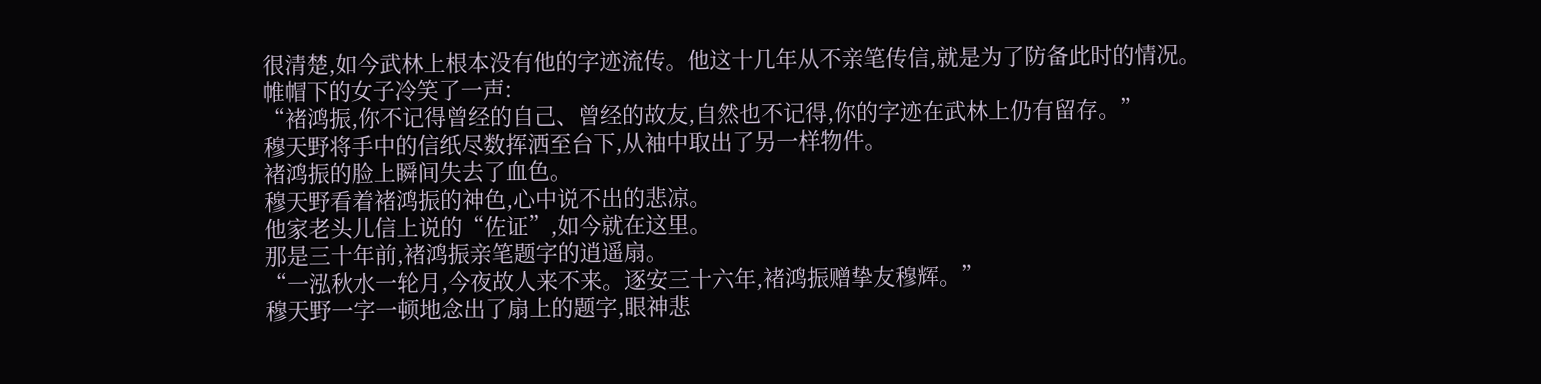很清楚,如今武林上根本没有他的字迹流传。他这十几年从不亲笔传信,就是为了防备此时的情况。
帷帽下的女子冷笑了一声:
“褚鸿振,你不记得曾经的自己、曾经的故友,自然也不记得,你的字迹在武林上仍有留存。”
穆天野将手中的信纸尽数挥洒至台下,从袖中取出了另一样物件。
褚鸿振的脸上瞬间失去了血色。
穆天野看着褚鸿振的神色,心中说不出的悲凉。
他家老头儿信上说的“佐证”,如今就在这里。
那是三十年前,褚鸿振亲笔题字的逍遥扇。
“一泓秋水一轮月,今夜故人来不来。逐安三十六年,褚鸿振赠挚友穆辉。”
穆天野一字一顿地念出了扇上的题字,眼神悲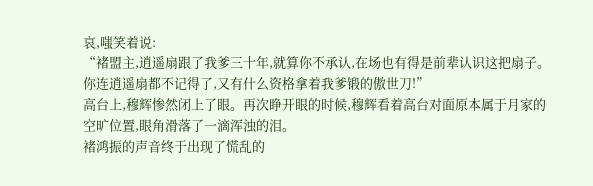哀,嗤笑着说:
“褚盟主,逍遥扇跟了我爹三十年,就算你不承认,在场也有得是前辈认识这把扇子。你连逍遥扇都不记得了,又有什么资格拿着我爹锻的傲世刀!”
高台上,穆辉惨然闭上了眼。再次睁开眼的时候,穆辉看着高台对面原本属于月家的空旷位置,眼角滑落了一滴浑浊的泪。
褚鸿振的声音终于出现了慌乱的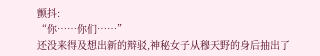颤抖:
“你……你们……”
还没来得及想出新的辩驳,神秘女子从穆天野的身后抽出了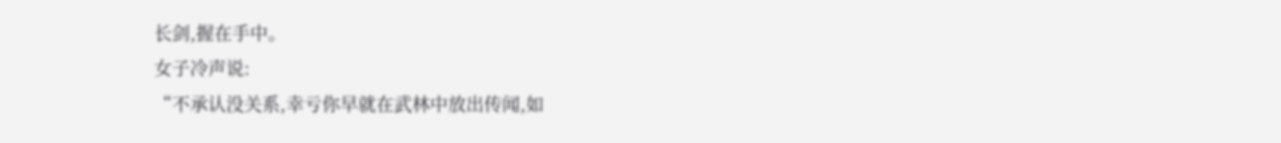长剑,握在手中。
女子冷声说:
“不承认没关系,幸亏你早就在武林中放出传闻,如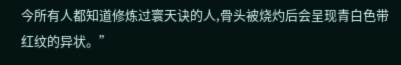今所有人都知道修炼过寰天诀的人,骨头被烧灼后会呈现青白色带红纹的异状。”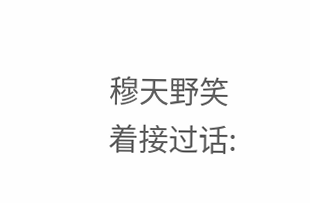穆天野笑着接过话: